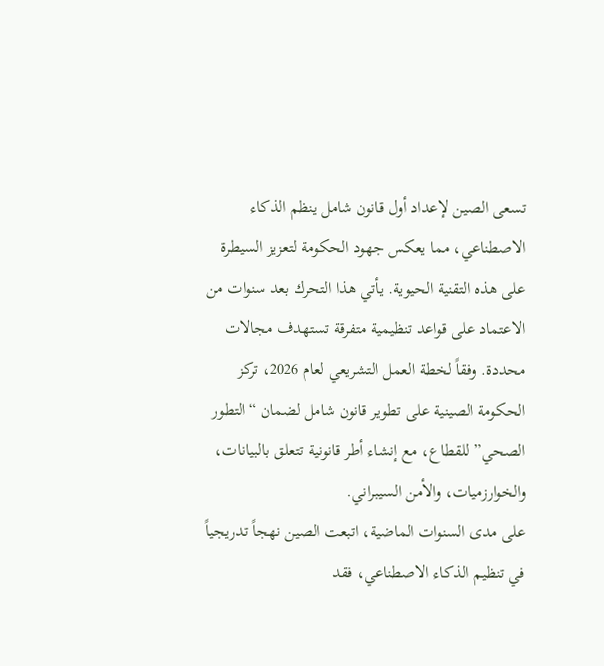تسعى الصين لإعداد أول قانون شامل ينظم الذكاء الاصطناعي، مما يعكس جهود الحكومة لتعزيز السيطرة على هذه التقنية الحيوية. يأتي هذا التحرك بعد سنوات من الاعتماد على قواعد تنظيمية متفرقة تستهدف مجالات محددة. وفقاً لخطة العمل التشريعي لعام 2026، تركز الحكومة الصينية على تطوير قانون شامل لضمان “التطور الصحي” للقطاع، مع إنشاء أطر قانونية تتعلق بالبيانات، والخوارزميات، والأمن السيبراني.
على مدى السنوات الماضية، اتبعت الصين نهجاً تدريجياً في تنظيم الذكاء الاصطناعي، فقد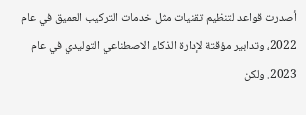أصدرت قواعد لتنظيم تقنيات مثل خدمات التركيب العميق في عام 2022، وتدابير مؤقتة لإدارة الذكاء الاصطناعي التوليدي في عام 2023. ولكن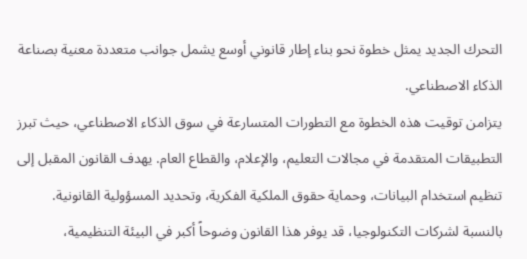التحرك الجديد يمثل خطوة نحو بناء إطار قانوني أوسع يشمل جوانب متعددة معنية بصناعة الذكاء الاصطناعي.
يتزامن توقيت هذه الخطوة مع التطورات المتسارعة في سوق الذكاء الاصطناعي، حيث تبرز التطبيقات المتقدمة في مجالات التعليم، والإعلام، والقطاع العام. يهدف القانون المقبل إلى تنظيم استخدام البيانات، وحماية حقوق الملكية الفكرية، وتحديد المسؤولية القانونية.
بالنسبة لشركات التكنولوجيا، قد يوفر هذا القانون وضوحاً أكبر في البيئة التنظيمية،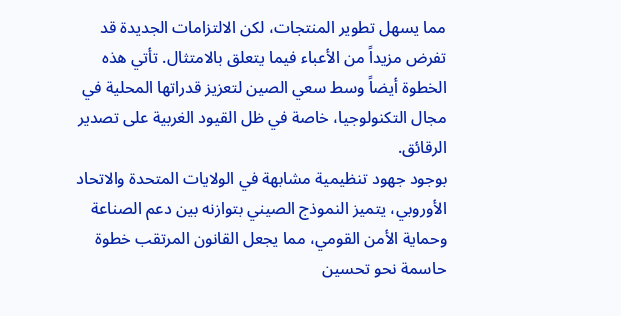مما يسهل تطوير المنتجات، لكن الالتزامات الجديدة قد تفرض مزيداً من الأعباء فيما يتعلق بالامتثال. تأتي هذه الخطوة أيضاً وسط سعي الصين لتعزيز قدراتها المحلية في مجال التكنولوجيا، خاصة في ظل القيود الغربية على تصدير الرقائق.
بوجود جهود تنظيمية مشابهة في الولايات المتحدة والاتحاد الأوروبي، يتميز النموذج الصيني بتوازنه بين دعم الصناعة وحماية الأمن القومي، مما يجعل القانون المرتقب خطوة حاسمة نحو تحسين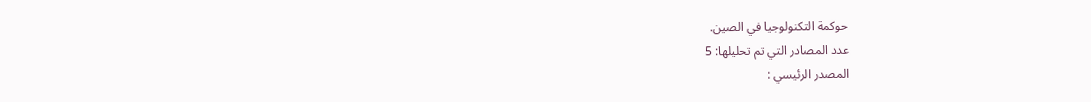حوكمة التكنولوجيا في الصين.
عدد المصادر التي تم تحليلها: 5
المصدر الرئيسي :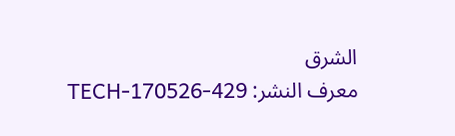الشرق
معرف النشر: TECH-170526-429